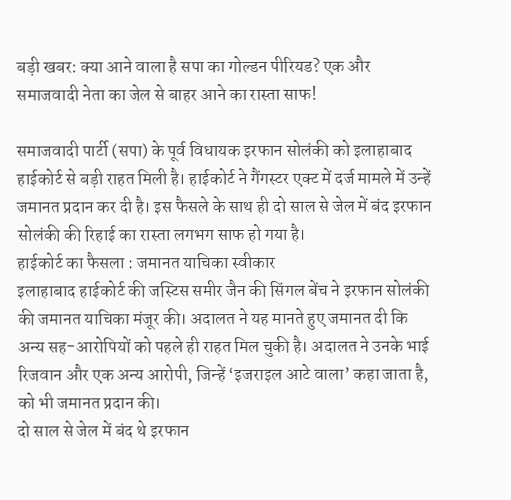बड़ी खबर: क्या आने वाला है सपा का गोल्डन पीरियड? एक और समाजवादी नेता का जेल से बाहर आने का रास्ता साफ!

समाजवादी पार्टी (सपा) के पूर्व विधायक इरफान सोलंकी को इलाहाबाद हाईकोर्ट से बड़ी राहत मिली है। हाईकोर्ट ने गैंगस्टर एक्ट में दर्ज मामले में उन्हें जमानत प्रदान कर दी है। इस फैसले के साथ ही दो साल से जेल में बंद इरफान सोलंकी की रिहाई का रास्ता लगभग साफ हो गया है।
हाईकोर्ट का फैसला : जमानत याचिका स्वीकार
इलाहाबाद हाईकोर्ट की जस्टिस समीर जैन की सिंगल बेंच ने इरफान सोलंकी की जमानत याचिका मंजूर की। अदालत ने यह मानते हुए जमानत दी कि अन्य सह-आरोपियों को पहले ही राहत मिल चुकी है। अदालत ने उनके भाई रिजवान और एक अन्य आरोपी, जिन्हें ‘इजराइल आटे वाला’ कहा जाता है, को भी जमानत प्रदान की।
दो साल से जेल में बंद थे इरफान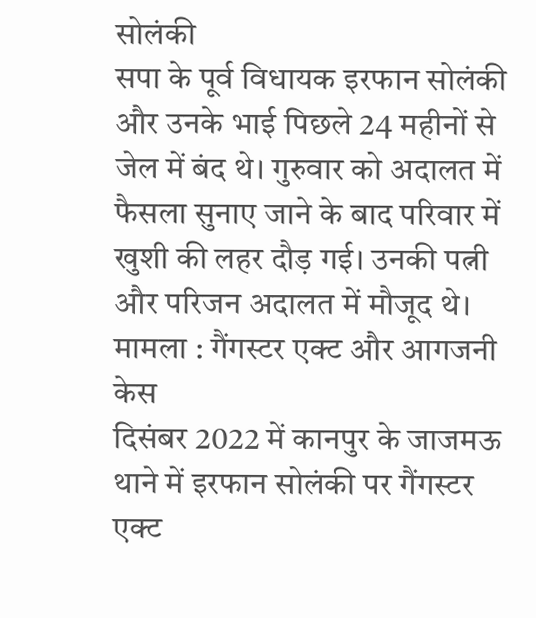सोलंकी
सपा के पूर्व विधायक इरफान सोलंकी और उनके भाई पिछले 24 महीनों से जेल में बंद थे। गुरुवार को अदालत में फैसला सुनाए जाने के बाद परिवार में खुशी की लहर दौड़ गई। उनकी पत्नी और परिजन अदालत में मौजूद थे।
मामला : गैंगस्टर एक्ट और आगजनी केस
दिसंबर 2022 में कानपुर के जाजमऊ थाने में इरफान सोलंकी पर गैंगस्टर एक्ट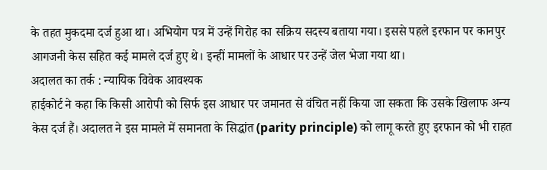के तहत मुकदमा दर्ज हुआ था। अभियोग पत्र में उन्हें गिरोह का सक्रिय सदस्य बताया गया। इससे पहले इरफान पर कानपुर आगजनी केस सहित कई मामले दर्ज हुए थे। इन्हीं मामलों के आधार पर उन्हें जेल भेजा गया था।
अदालत का तर्क : न्यायिक विवेक आवश्यक
हाईकोर्ट ने कहा कि किसी आरोपी को सिर्फ इस आधार पर जमानत से वंचित नहीं किया जा सकता कि उसके खिलाफ अन्य केस दर्ज हैं। अदालत ने इस मामले में समानता के सिद्धांत (parity principle) को लागू करते हुए इरफान को भी राहत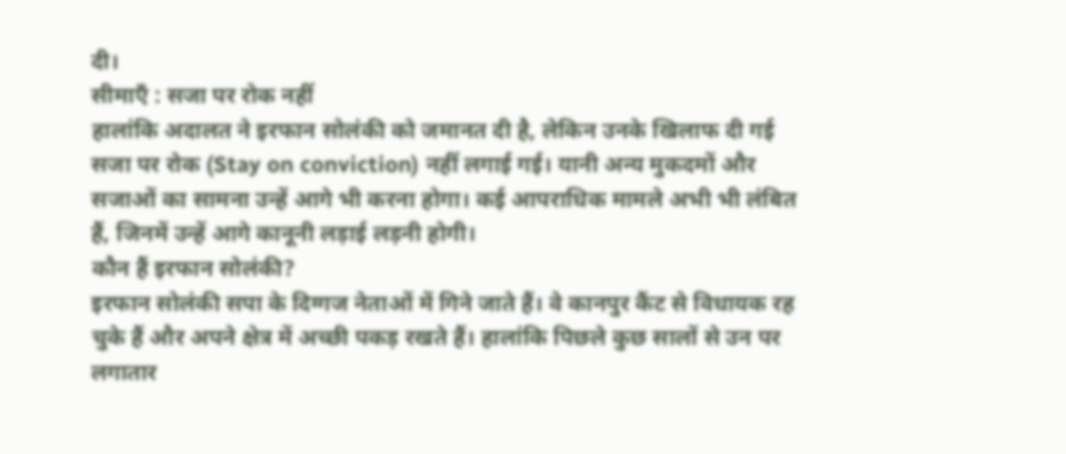दी।
सीमाएँ : सजा पर रोक नहीं
हालांकि अदालत ने इरफान सोलंकी को जमानत दी है, लेकिन उनके खिलाफ दी गई सजा पर रोक (Stay on conviction) नहीं लगाई गई। यानी अन्य मुकदमों और सजाओं का सामना उन्हें आगे भी करना होगा। कई आपराधिक मामले अभी भी लंबित हैं, जिनमें उन्हें आगे कानूनी लड़ाई लड़नी होगी।
कौन हैं इरफान सोलंकी?
इरफान सोलंकी सपा के दिग्गज नेताओं में गिने जाते हैं। वे कानपुर कैंट से विधायक रह चुके हैं और अपने क्षेत्र में अच्छी पकड़ रखते हैं। हालांकि पिछले कुछ सालों से उन पर लगातार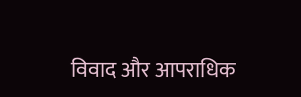विवाद और आपराधिक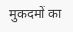मुकदमों का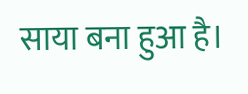साया बना हुआ है।